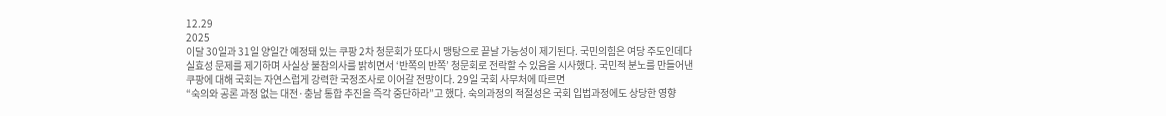12.29
2025
이달 30일과 31일 양일간 예정돼 있는 쿠팡 2차 청문회가 또다시 맹탕으로 끝날 가능성이 제기된다. 국민의힘은 여당 주도인데다 실효성 문제를 제기하며 사실상 불참의사를 밝히면서 ‘반쪽의 반쪽’ 청문회로 전락할 수 있음을 시사했다. 국민적 분노를 만들어낸 쿠팡에 대해 국회는 자연스럽게 강력한 국정조사로 이어갈 전망이다. 29일 국회 사무처에 따르면
“숙의와 공론 과정 없는 대전·충남 통합 추진을 즉각 중단하라”고 했다. 숙의과정의 적절성은 국회 입법과정에도 상당한 영향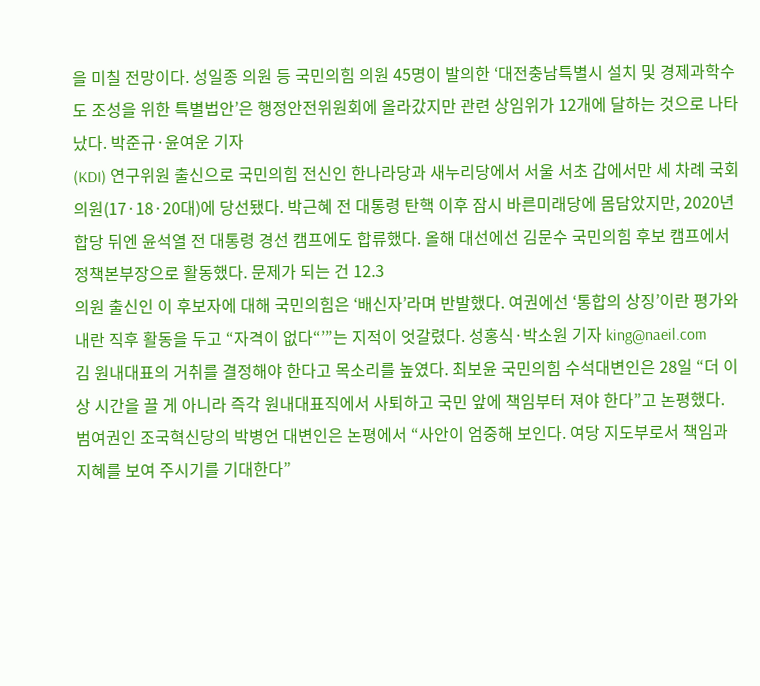을 미칠 전망이다. 성일종 의원 등 국민의힘 의원 45명이 발의한 ‘대전충남특별시 설치 및 경제과학수도 조성을 위한 특별법안’은 행정안전위원회에 올라갔지만 관련 상임위가 12개에 달하는 것으로 나타났다. 박준규·윤여운 기자
(KDI) 연구위원 출신으로 국민의힘 전신인 한나라당과 새누리당에서 서울 서초 갑에서만 세 차례 국회의원(17·18·20대)에 당선됐다. 박근혜 전 대통령 탄핵 이후 잠시 바른미래당에 몸담았지만, 2020년 합당 뒤엔 윤석열 전 대통령 경선 캠프에도 합류했다. 올해 대선에선 김문수 국민의힘 후보 캠프에서 정책본부장으로 활동했다. 문제가 되는 건 12.3
의원 출신인 이 후보자에 대해 국민의힘은 ‘배신자’라며 반발했다. 여권에선 ‘통합의 상징’이란 평가와 내란 직후 활동을 두고 “자격이 없다“’”는 지적이 엇갈렸다. 성홍식·박소원 기자 king@naeil.com
김 원내대표의 거취를 결정해야 한다고 목소리를 높였다. 최보윤 국민의힘 수석대변인은 28일 “더 이상 시간을 끌 게 아니라 즉각 원내대표직에서 사퇴하고 국민 앞에 책임부터 져야 한다”고 논평했다. 범여권인 조국혁신당의 박병언 대변인은 논평에서 “사안이 엄중해 보인다. 여당 지도부로서 책임과 지혜를 보여 주시기를 기대한다”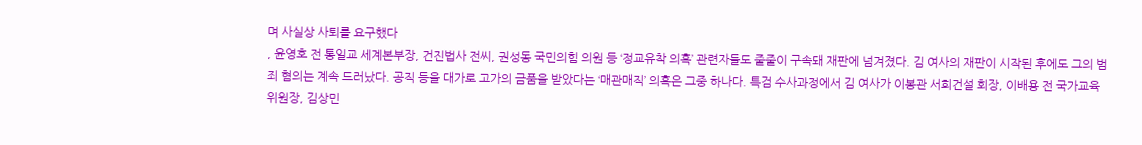며 사실상 사퇴를 요구했다
, 윤영호 전 통일교 세계본부장, 건진법사 전씨, 권성동 국민의힘 의원 등 ‘정교유착 의혹’ 관련자들도 줄줄이 구속돼 재판에 넘겨졌다. 김 여사의 재판이 시작된 후에도 그의 범죄 혐의는 계속 드러났다. 공직 등을 대가로 고가의 금품을 받았다는 ‘매관매직’ 의혹은 그중 하나다. 특검 수사과정에서 김 여사가 이봉관 서희건설 회장, 이배용 전 국가교육위원장, 김상민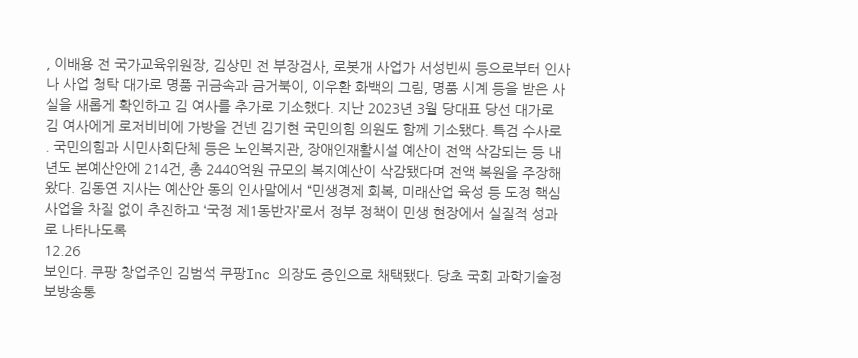, 이배용 전 국가교육위원장, 김상민 전 부장검사, 로봇개 사업가 서성빈씨 등으로부터 인사나 사업 청탁 대가로 명품 귀금속과 금거북이, 이우환 화백의 그림, 명품 시계 등을 받은 사실을 새롭게 확인하고 김 여사를 추가로 기소했다. 지난 2023년 3월 당대표 당선 대가로 김 여사에게 로저비비에 가방을 건넨 김기현 국민의힘 의원도 함께 기소됐다. 특검 수사로
. 국민의힘과 시민사회단체 등은 노인복지관, 장애인재활시설 예산이 전액 삭감되는 등 내년도 본예산안에 214건, 총 2440억원 규모의 복지예산이 삭감됐다며 전액 복원을 주장해 왔다. 김동연 지사는 예산안 동의 인사말에서 “민생경제 회복, 미래산업 육성 등 도정 핵심 사업을 차질 없이 추진하고 ‘국정 제1동반자’로서 정부 정책이 민생 현장에서 실질적 성과로 나타나도록
12.26
보인다. 쿠팡 창업주인 김범석 쿠팡Inc 의장도 증인으로 채택됐다. 당초 국회 과학기술정보방송통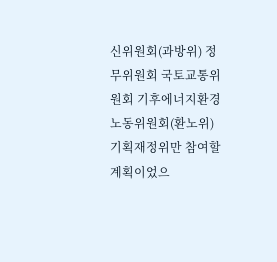신위원회(과방위) 정무위원회 국토교통위원회 기후에너지환경노동위원회(환노위) 기획재정위만 참여할 계획이었으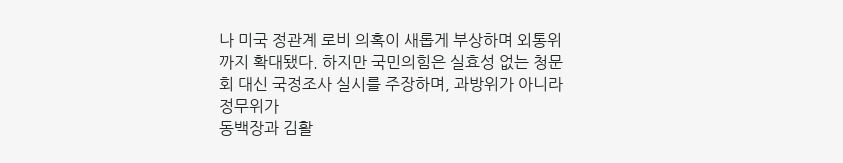나 미국 정관계 로비 의혹이 새롭게 부상하며 외통위까지 확대됐다. 하지만 국민의힘은 실효성 없는 청문회 대신 국정조사 실시를 주장하며, 과방위가 아니라 정무위가
동백장과 김활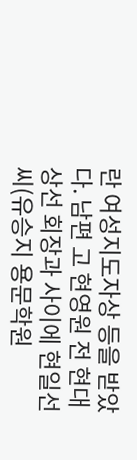란 여성지도자상 등을 받았다. 남편 고 현영원 전 현대상선 회장과 사이에 현일선씨(유승지 용문학원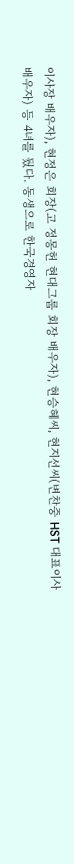이사장 배우자), 현정은 회장(고 정몽헌 현대그룹 회장 배우자), 현승혜씨, 현지선씨(변찬중 HST 대표이사 배우자) 등 4녀를 뒀다. 동생으로 한국경영자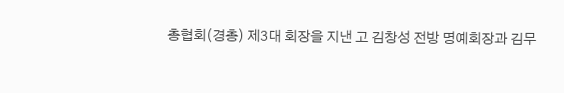총협회(경총) 제3대 회장을 지낸 고 김창성 전방 명예회장과 김무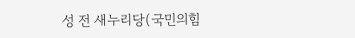성 전 새누리당(국민의힘